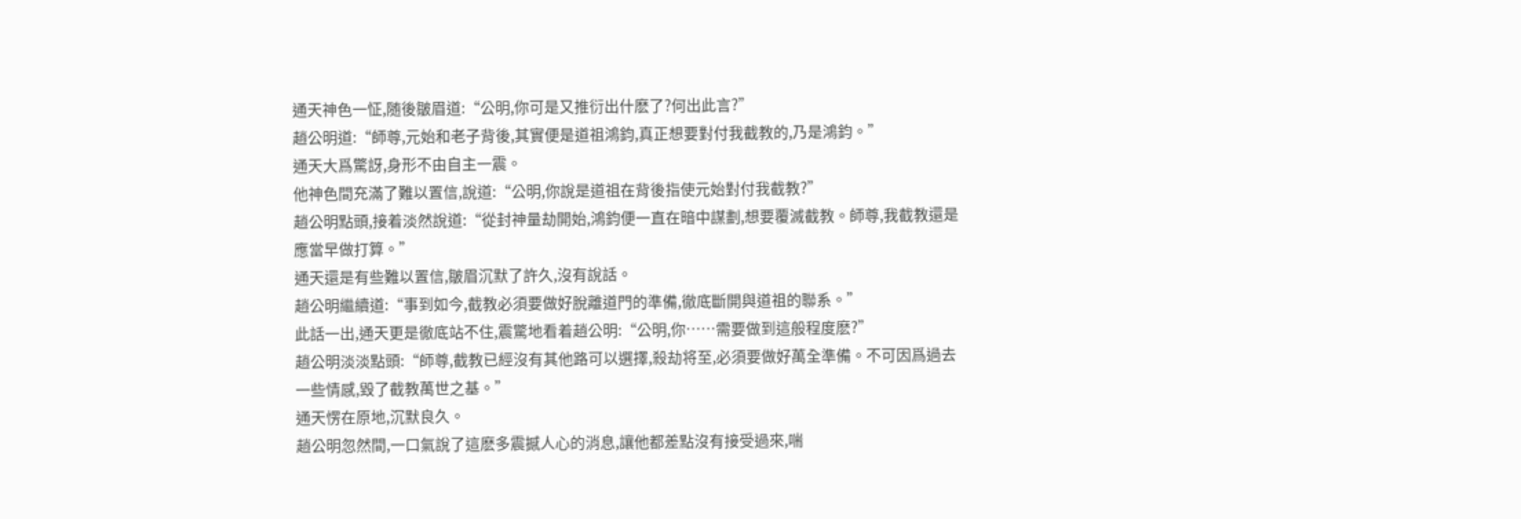通天神色一怔,随後皺眉道:“公明,你可是又推衍出什麽了?何出此言?”
趙公明道:“師尊,元始和老子背後,其實便是道祖鴻鈞,真正想要對付我截教的,乃是鴻鈞。”
通天大爲驚訝,身形不由自主一震。
他神色間充滿了難以置信,說道:“公明,你說是道祖在背後指使元始對付我截教?”
趙公明點頭,接着淡然說道:“從封神量劫開始,鴻鈞便一直在暗中謀劃,想要覆滅截教。師尊,我截教還是應當早做打算。”
通天還是有些難以置信,皺眉沉默了許久,沒有說話。
趙公明繼續道:“事到如今,截教必須要做好脫離道門的準備,徹底斷開與道祖的聯系。”
此話一出,通天更是徹底站不住,震驚地看着趙公明:“公明,你……需要做到這般程度麽?”
趙公明淡淡點頭:“師尊,截教已經沒有其他路可以選擇,殺劫将至,必須要做好萬全準備。不可因爲過去一些情感,毀了截教萬世之基。”
通天愣在原地,沉默良久。
趙公明忽然間,一口氣說了這麽多震撼人心的消息,讓他都差點沒有接受過來,喘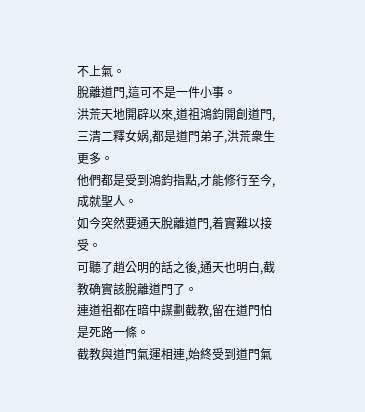不上氣。
脫離道門,這可不是一件小事。
洪荒天地開辟以來,道祖鴻鈞開創道門,三清二釋女娲,都是道門弟子,洪荒衆生更多。
他們都是受到鴻鈞指點,才能修行至今,成就聖人。
如今突然要通天脫離道門,着實難以接受。
可聽了趙公明的話之後,通天也明白,截教确實該脫離道門了。
連道祖都在暗中謀劃截教,留在道門怕是死路一條。
截教與道門氣運相連,始終受到道門氣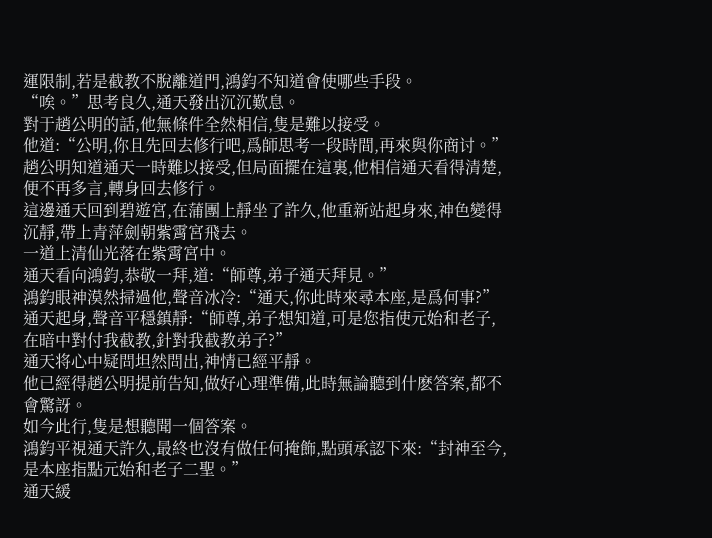運限制,若是截教不脫離道門,鴻鈞不知道會使哪些手段。
“唉。”思考良久,通天發出沉沉歎息。
對于趙公明的話,他無條件全然相信,隻是難以接受。
他道:“公明,你且先回去修行吧,爲師思考一段時間,再來與你商讨。”
趙公明知道通天一時難以接受,但局面擺在這裏,他相信通天看得清楚,便不再多言,轉身回去修行。
這邊通天回到碧遊宮,在蒲團上靜坐了許久,他重新站起身來,神色變得沉靜,帶上青萍劍朝紫霄宮飛去。
一道上清仙光落在紫霄宮中。
通天看向鴻鈞,恭敬一拜,道:“師尊,弟子通天拜見。”
鴻鈞眼神漠然掃過他,聲音冰冷:“通天,你此時來尋本座,是爲何事?”
通天起身,聲音平穩鎮靜:“師尊,弟子想知道,可是您指使元始和老子,在暗中對付我截教,針對我截教弟子?”
通天将心中疑問坦然問出,神情已經平靜。
他已經得趙公明提前告知,做好心理準備,此時無論聽到什麽答案,都不會驚訝。
如今此行,隻是想聽聞一個答案。
鴻鈞平視通天許久,最終也沒有做任何掩飾,點頭承認下來:“封神至今,是本座指點元始和老子二聖。”
通天緩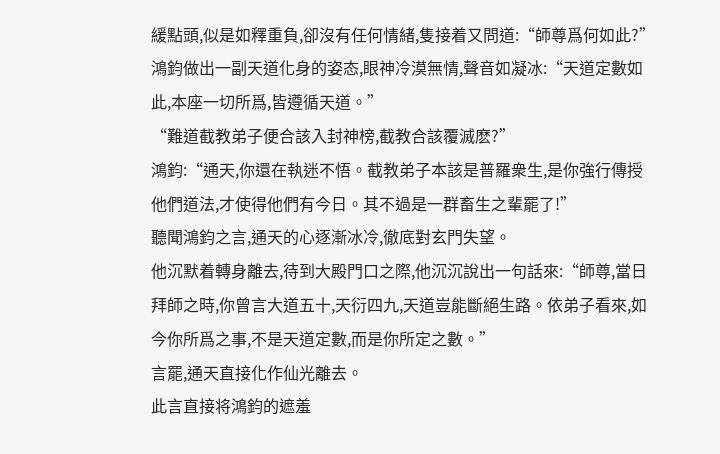緩點頭,似是如釋重負,卻沒有任何情緒,隻接着又問道:“師尊爲何如此?”
鴻鈞做出一副天道化身的姿态,眼神冷漠無情,聲音如凝冰:“天道定數如此,本座一切所爲,皆遵循天道。”
“難道截教弟子便合該入封神榜,截教合該覆滅麽?”
鴻鈞:“通天,你還在執迷不悟。截教弟子本該是普羅衆生,是你強行傳授他們道法,才使得他們有今日。其不過是一群畜生之輩罷了!”
聽聞鴻鈞之言,通天的心逐漸冰冷,徹底對玄門失望。
他沉默着轉身離去,待到大殿門口之際,他沉沉說出一句話來:“師尊,當日拜師之時,你曾言大道五十,天衍四九,天道豈能斷絕生路。依弟子看來,如今你所爲之事,不是天道定數,而是你所定之數。”
言罷,通天直接化作仙光離去。
此言直接将鴻鈞的遮羞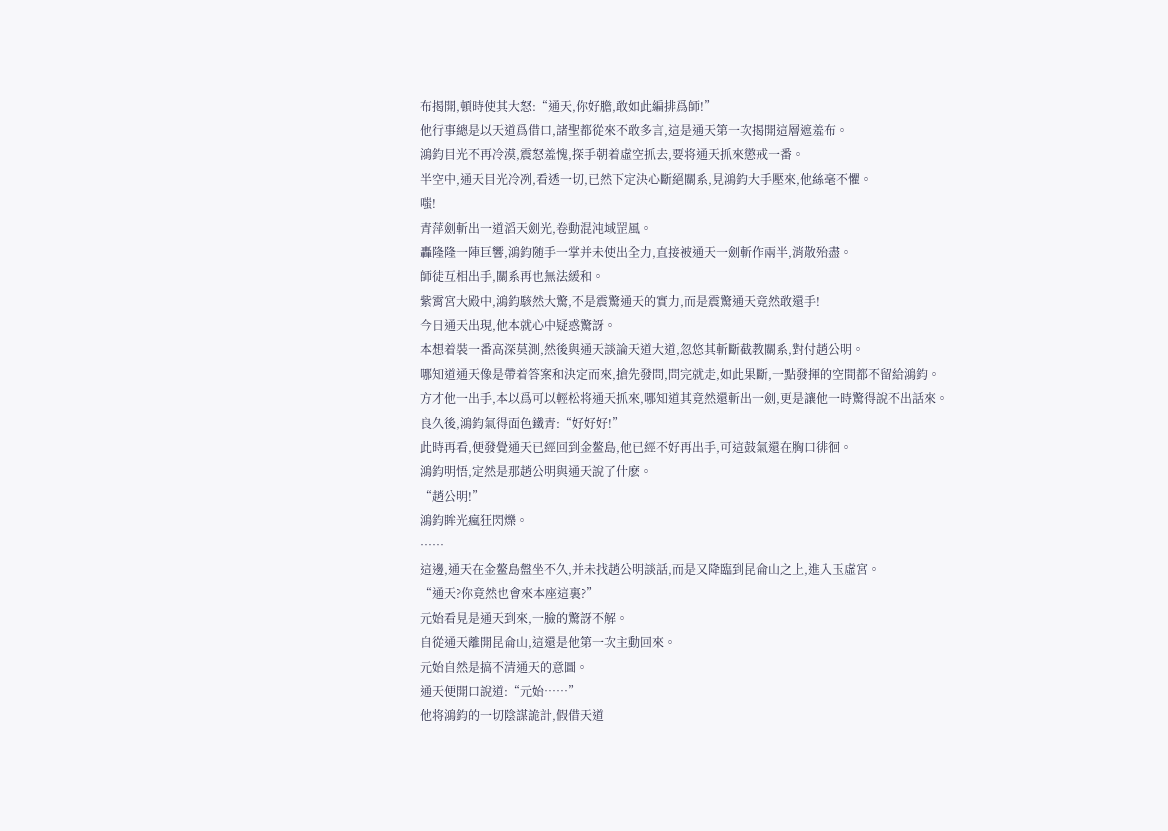布揭開,頓時使其大怒:“通天,你好膽,敢如此編排爲師!”
他行事總是以天道爲借口,諸聖都從來不敢多言,這是通天第一次揭開這層遮羞布。
鴻鈞目光不再冷漠,震怒羞愧,探手朝着虛空抓去,要将通天抓來懲戒一番。
半空中,通天目光冷冽,看透一切,已然下定決心斷絕關系,見鴻鈞大手壓來,他絲毫不懼。
嗤!
青萍劍斬出一道滔天劍光,卷動混沌域罡風。
轟隆隆一陣巨響,鴻鈞随手一掌并未使出全力,直接被通天一劍斬作兩半,消散殆盡。
師徒互相出手,關系再也無法緩和。
紫霄宮大殿中,鴻鈞駭然大驚,不是震驚通天的實力,而是震驚通天竟然敢還手!
今日通天出現,他本就心中疑惑驚訝。
本想着裝一番高深莫測,然後與通天談論天道大道,忽悠其斬斷截教關系,對付趙公明。
哪知道通天像是帶着答案和決定而來,搶先發問,問完就走,如此果斷,一點發揮的空間都不留給鴻鈞。
方才他一出手,本以爲可以輕松将通天抓來,哪知道其竟然還斬出一劍,更是讓他一時驚得說不出話來。
良久後,鴻鈞氣得面色鐵青:“好好好!”
此時再看,便發覺通天已經回到金鳌島,他已經不好再出手,可這鼓氣還在胸口徘徊。
鴻鈞明悟,定然是那趙公明與通天說了什麽。
“趙公明!”
鴻鈞眸光瘋狂閃爍。
……
這邊,通天在金鳌島盤坐不久,并未找趙公明談話,而是又降臨到昆侖山之上,進入玉虛宮。
“通天?你竟然也會來本座這裏?”
元始看見是通天到來,一臉的驚訝不解。
自從通天離開昆侖山,這還是他第一次主動回來。
元始自然是搞不清通天的意圖。
通天便開口說道:“元始……”
他将鴻鈞的一切陰謀詭計,假借天道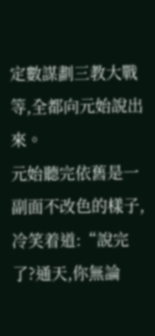定數謀劃三教大戰等,全都向元始說出來。
元始聽完依舊是一副面不改色的樣子,冷笑着道:“說完了?通天,你無論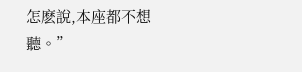怎麽說,本座都不想聽。”